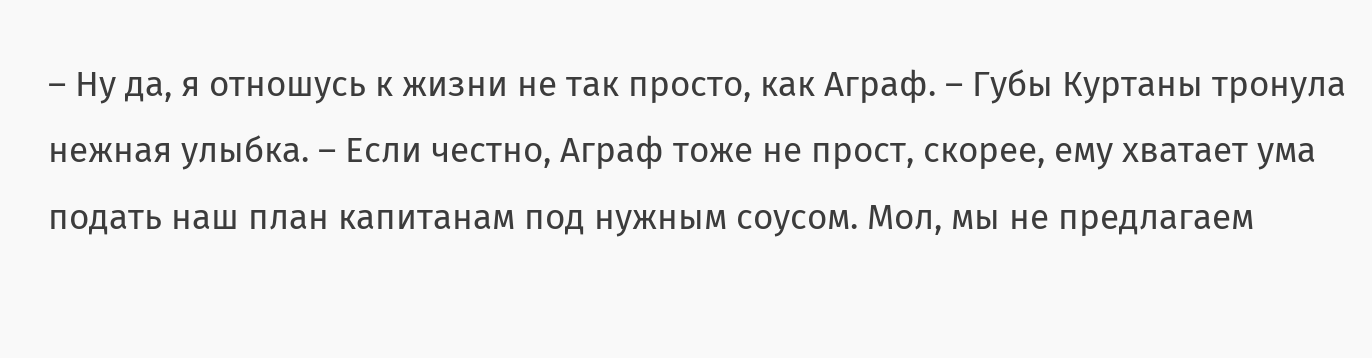– Ну да, я отношусь к жизни не так просто, как Аграф. – Губы Куртаны тронула нежная улыбка. – Если честно, Аграф тоже не прост, скорее, ему хватает ума подать наш план капитанам под нужным соусом. Мол, мы не предлагаем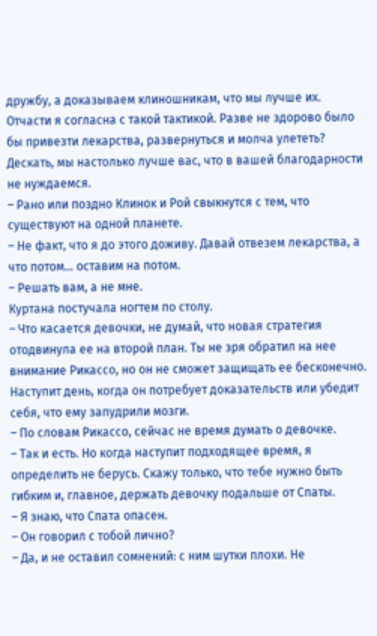дружбу, а доказываем клиношникам, что мы лучше их. Отчасти я согласна с такой тактикой. Разве не здорово было бы привезти лекарства, развернуться и молча улететь? Дескать, мы настолько лучше вас, что в вашей благодарности не нуждаемся.
– Рано или поздно Клинок и Рой свыкнутся с тем, что существуют на одной планете.
– Не факт, что я до этого доживу. Давай отвезем лекарства, а что потом… оставим на потом.
– Решать вам, а не мне.
Куртана постучала ногтем по столу.
– Что касается девочки, не думай, что новая стратегия отодвинула ее на второй план. Ты не зря обратил на нее внимание Рикассо, но он не сможет защищать ее бесконечно. Наступит день, когда он потребует доказательств или убедит себя, что ему запудрили мозги.
– По словам Рикассо, сейчас не время думать о девочке.
– Так и есть. Но когда наступит подходящее время, я определить не берусь. Скажу только, что тебе нужно быть гибким и, главное, держать девочку подальше от Спаты.
– Я знаю, что Спата опасен.
– Он говорил с тобой лично?
– Да, и не оставил сомнений: с ним шутки плохи. Не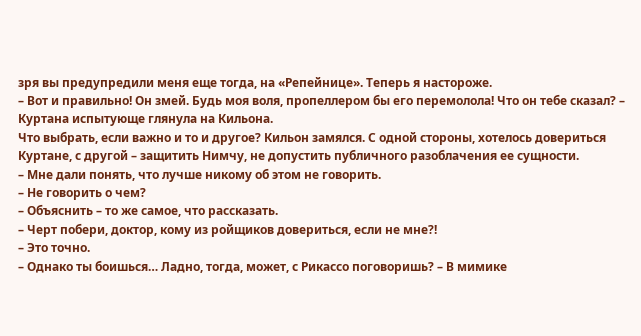зря вы предупредили меня еще тогда, на «Репейнице». Теперь я настороже.
– Вот и правильно! Он змей. Будь моя воля, пропеллером бы его перемолола! Что он тебе сказал? – Куртана испытующе глянула на Кильона.
Что выбрать, если важно и то и другое? Кильон замялся. С одной стороны, хотелось довериться Куртане, с другой – защитить Нимчу, не допустить публичного разоблачения ее сущности.
– Мне дали понять, что лучше никому об этом не говорить.
– Не говорить о чем?
– Объяснить – то же самое, что рассказать.
– Черт побери, доктор, кому из ройщиков довериться, если не мне?!
– Это точно.
– Однако ты боишься… Ладно, тогда, может, с Рикассо поговоришь? – В мимике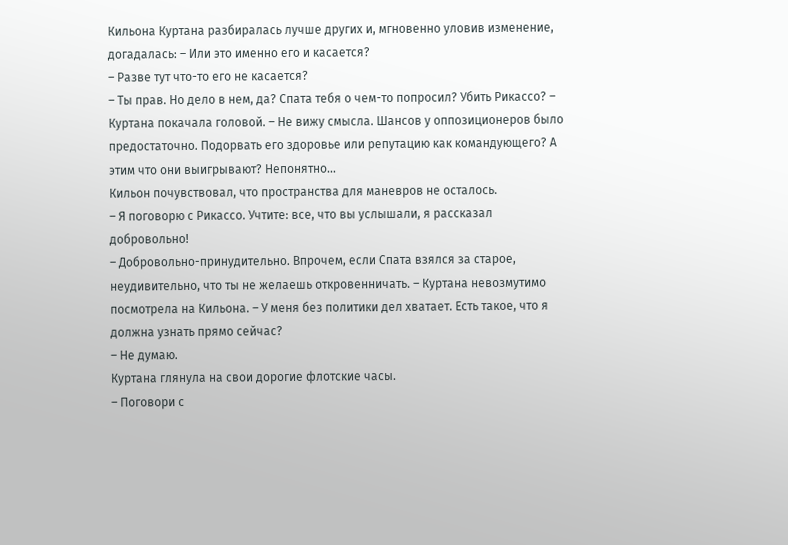Кильона Куртана разбиралась лучше других и, мгновенно уловив изменение, догадалась: – Или это именно его и касается?
– Разве тут что-то его не касается?
– Ты прав. Но дело в нем, да? Спата тебя о чем-то попросил? Убить Рикассо? – Куртана покачала головой. – Не вижу смысла. Шансов у оппозиционеров было предостаточно. Подорвать его здоровье или репутацию как командующего? А этим что они выигрывают? Непонятно…
Кильон почувствовал, что пространства для маневров не осталось.
– Я поговорю с Рикассо. Учтите: все, что вы услышали, я рассказал добровольно!
– Добровольно-принудительно. Впрочем, если Спата взялся за старое, неудивительно, что ты не желаешь откровенничать. – Куртана невозмутимо посмотрела на Кильона. – У меня без политики дел хватает. Есть такое, что я должна узнать прямо сейчас?
– Не думаю.
Куртана глянула на свои дорогие флотские часы.
– Поговори с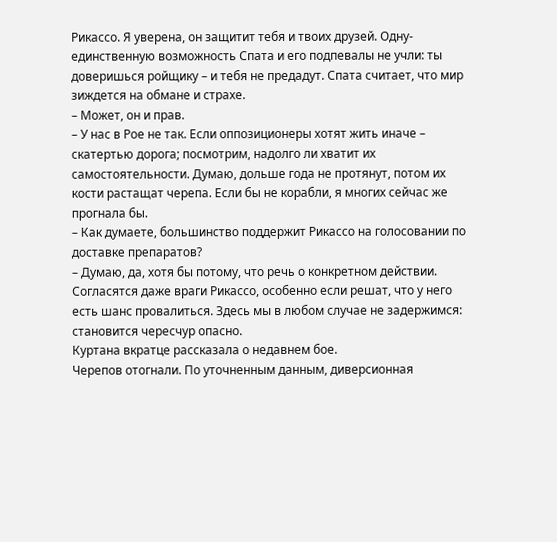Рикассо. Я уверена, он защитит тебя и твоих друзей. Одну-единственную возможность Спата и его подпевалы не учли: ты доверишься ройщику – и тебя не предадут. Спата считает, что мир зиждется на обмане и страхе.
– Может, он и прав.
– У нас в Рое не так. Если оппозиционеры хотят жить иначе – скатертью дорога; посмотрим, надолго ли хватит их самостоятельности. Думаю, дольше года не протянут, потом их кости растащат черепа. Если бы не корабли, я многих сейчас же прогнала бы.
– Как думаете, большинство поддержит Рикассо на голосовании по доставке препаратов?
– Думаю, да, хотя бы потому, что речь о конкретном действии. Согласятся даже враги Рикассо, особенно если решат, что у него есть шанс провалиться. Здесь мы в любом случае не задержимся: становится чересчур опасно.
Куртана вкратце рассказала о недавнем бое.
Черепов отогнали. По уточненным данным, диверсионная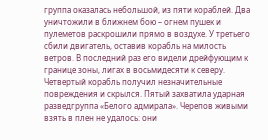группа оказалась небольшой, из пяти кораблей. Два уничтожили в ближнем бою – огнем пушек и пулеметов раскрошили прямо в воздухе. У третьего сбили двигатель, оставив корабль на милость ветров. В последний раз его видели дрейфующим к границе зоны, лигах в восьмидесяти к северу. Четвертый корабль получил незначительные повреждения и скрылся. Пятый захватила ударная разведгруппа «Белого адмирала». Черепов живыми взять в плен не удалось: они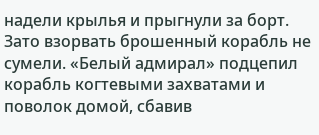надели крылья и прыгнули за борт. Зато взорвать брошенный корабль не сумели. «Белый адмирал» подцепил корабль когтевыми захватами и поволок домой, сбавив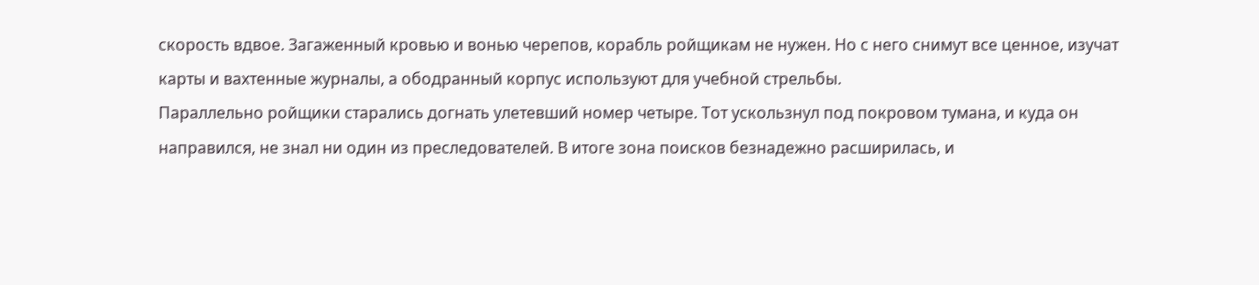скорость вдвое. Загаженный кровью и вонью черепов, корабль ройщикам не нужен. Но с него снимут все ценное, изучат карты и вахтенные журналы, а ободранный корпус используют для учебной стрельбы.
Параллельно ройщики старались догнать улетевший номер четыре. Тот ускользнул под покровом тумана, и куда он направился, не знал ни один из преследователей. В итоге зона поисков безнадежно расширилась, и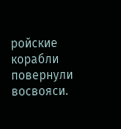ройские корабли повернули восвояси.